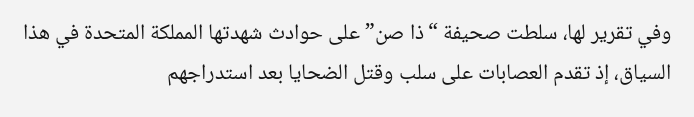وفي تقرير لها، سلطت صحيفة “ذا صن” على حوادث شهدتها المملكة المتحدة في هذا السياق، إذ تقدم العصابات على سلب وقتل الضحايا بعد استدراجهم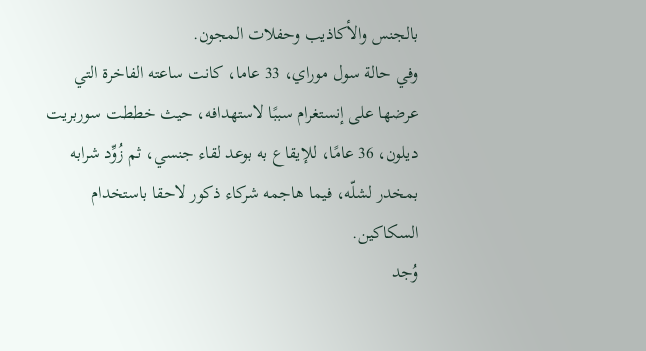بالجنس والأكاذيب وحفلات المجون.
وفي حالة سول موراي، 33 عاما، كانت ساعته الفاخرة التي عرضها على إنستغرام سببًا لاستهدافه، حيث خططت سوربريت ديلون، 36 عامًا، للإيقاع به بوعد لقاء جنسي، ثم زُوِّد شرابه بمخدر لشلّه، فيما هاجمه شركاء ذكور لاحقا باستخدام السكاكين.
وُجد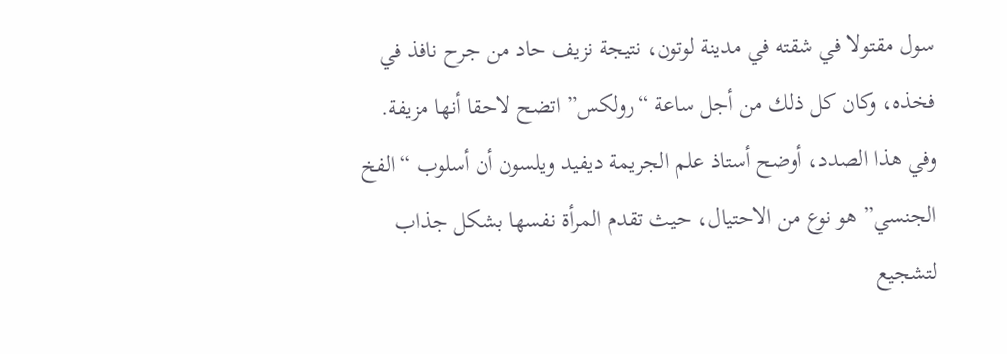سول مقتولا في شقته في مدينة لوتون، نتيجة نزيف حاد من جرح نافذ في فخذه، وكان كل ذلك من أجل ساعة “رولكس” اتضح لاحقا أنها مزيفة.
وفي هذا الصدد، أوضح أستاذ علم الجريمة ديفيد ويلسون أن أسلوب “الفخ الجنسي” هو نوع من الاحتيال، حيث تقدم المرأة نفسها بشكل جذاب لتشجيع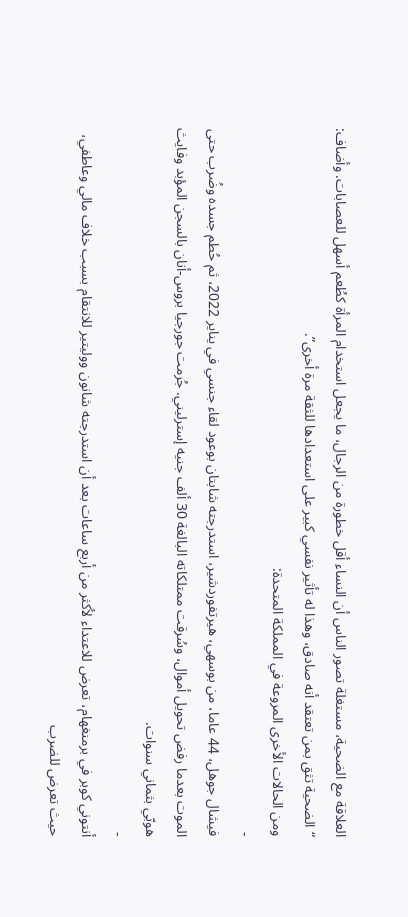العلاقة مع الضحية، مستغلة تصور الناس أن النساء أقل خطورة من الرجال، ما يجعل استخدام المرأة كطُعم أسهل للعصابات. وأضاف: “الضحية تثق بمن تعتقد أنه صادق، وهذا له تأثير نفسي كبير على استعدادها للثقة مرة أخرى”.
ومن الحالات الأخرى المروعة في المملكة المتحدة:
-
فيشال جوهل، 44 عاما، من بوسهي، هيرتفوردشير، استدرجته شابتان بوعود لقاء جنسي في يناير 2022، ثم حُطم جسده وضُرب حتى الموت بعدما رفض تحويل أموال، وسُرقت ممتلكاته البالغة 30 ألف جنيه إسترليني. جُرمت جورجيا بروس-أنان بالسجن المؤبد وفايث هوبّي بثماني سنوات.
-
أنتوني كوبر في برمنغهام، تعرض للاعتداء لأكثر من أربع ساعات بعد أن استدرجته شانون ووليتير للانتقام بسبب خلاف مالي وعاطفي، حيث تعرض للضرب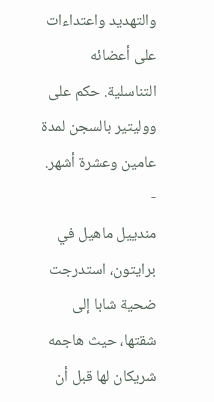والتهديد واعتداءات على أعضائه التناسلية. حكم على ووليتير بالسجن لمدة عامين وعشرة أشهر.
-
مندييل ماهيل في برايتون، استدرجت ضحية شابا إلى شقتها، حيث هاجمه شريكان لها قبل أن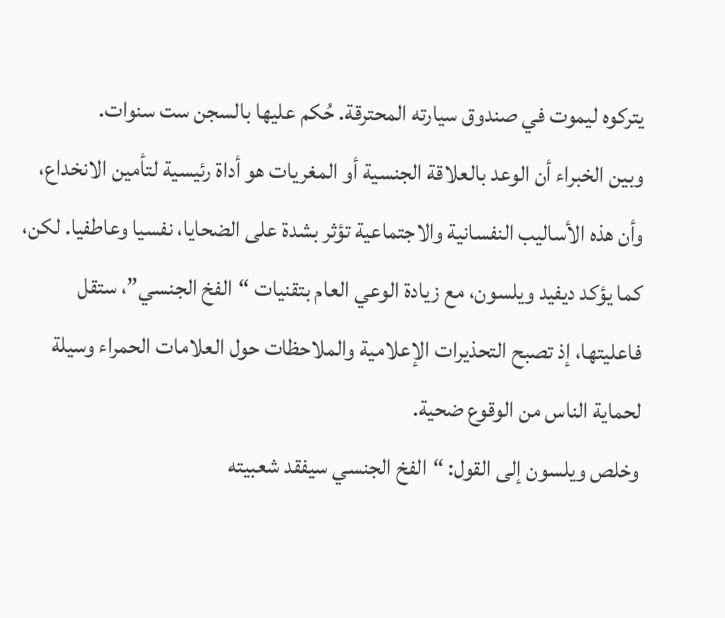يتركوه ليموت في صندوق سيارته المحترقة. حُكم عليها بالسجن ست سنوات.
وبين الخبراء أن الوعد بالعلاقة الجنسية أو المغريات هو أداة رئيسية لتأمين الانخداع، وأن هذه الأساليب النفسانية والاجتماعية تؤثر بشدة على الضحايا، نفسيا وعاطفيا. لكن، كما يؤكد ديفيد ويلسون، مع زيادة الوعي العام بتقنيات “الفخ الجنسي”، ستقل فاعليتها، إذ تصبح التحذيرات الإعلامية والملاحظات حول العلامات الحمراء وسيلة لحماية الناس من الوقوع ضحية.
وخلص ويلسون إلى القول: “الفخ الجنسي سيفقد شعبيته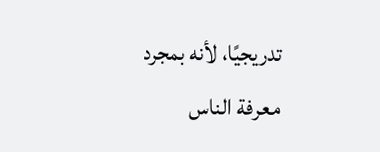تدريجيًا، لأنه بمجرد معرفة الناس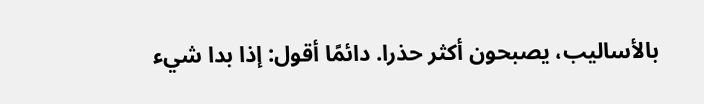بالأساليب، يصبحون أكثر حذرا. دائمًا أقول: إذا بدا شيء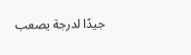جيدًا لدرجة يصعب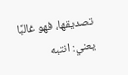تصديقها، فهو غالبًا يعني: انتبه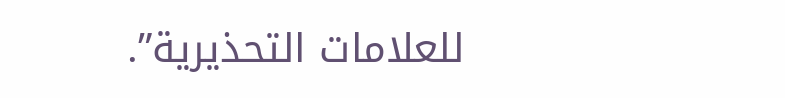للعلامات التحذيرية”.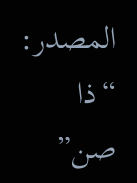المصدر: “ذا صن”